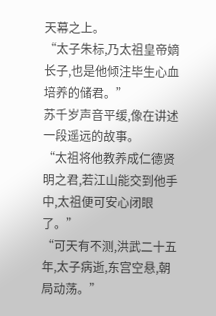天幕之上。
“太子朱标,乃太祖皇帝嫡长子,也是他倾注毕生心血培养的储君。”
苏千岁声音平缓,像在讲述一段遥远的故事。
“太祖将他教养成仁德贤明之君,若江山能交到他手中,太祖便可安心闭眼了。”
“可天有不测,洪武二十五年,太子病逝,东宫空悬,朝局动荡。”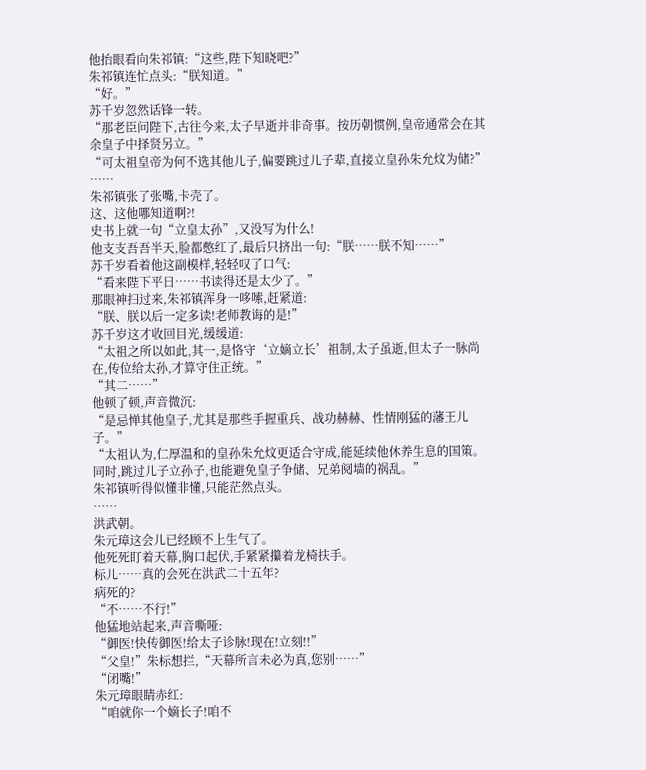他抬眼看向朱祁镇:“这些,陛下知晓吧?”
朱祁镇连忙点头:“朕知道。”
“好。”
苏千岁忽然话锋一转。
“那老臣问陛下,古往今来,太子早逝并非奇事。按历朝惯例,皇帝通常会在其余皇子中择贤另立。”
“可太祖皇帝为何不选其他儿子,偏要跳过儿子辈,直接立皇孙朱允炆为储?”
……
朱祁镇张了张嘴,卡壳了。
这、这他哪知道啊?!
史书上就一句“立皇太孙”,又没写为什么!
他支支吾吾半天,脸都憋红了,最后只挤出一句:“朕……朕不知……”
苏千岁看着他这副模样,轻轻叹了口气:
“看来陛下平日……书读得还是太少了。”
那眼神扫过来,朱祁镇浑身一哆嗦,赶紧道:
“朕、朕以后一定多读!老师教诲的是!”
苏千岁这才收回目光,缓缓道:
“太祖之所以如此,其一,是恪守‘立嫡立长’祖制,太子虽逝,但太子一脉尚在,传位给太孙,才算守住正统。”
“其二……”
他顿了顿,声音微沉:
“是忌惮其他皇子,尤其是那些手握重兵、战功赫赫、性情刚猛的藩王儿子。”
“太祖认为,仁厚温和的皇孙朱允炆更适合守成,能延续他休养生息的国策。同时,跳过儿子立孙子,也能避免皇子争储、兄弟阋墙的祸乱。”
朱祁镇听得似懂非懂,只能茫然点头。
……
洪武朝。
朱元璋这会儿已经顾不上生气了。
他死死盯着天幕,胸口起伏,手紧紧攥着龙椅扶手。
标儿……真的会死在洪武二十五年?
病死的?
“不……不行!”
他猛地站起来,声音嘶哑:
“御医!快传御医!给太子诊脉!现在!立刻!!”
“父皇!”朱标想拦,“天幕所言未必为真,您别……”
“闭嘴!”
朱元璋眼睛赤红:
“咱就你一个嫡长子!咱不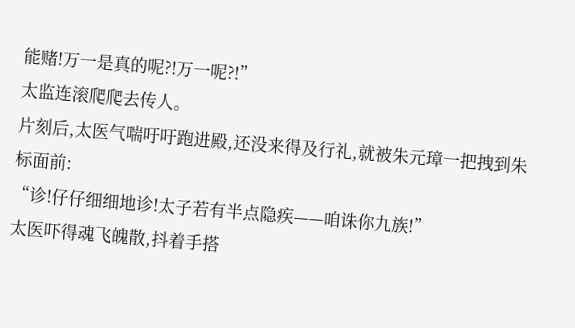能赌!万一是真的呢?!万一呢?!”
太监连滚爬爬去传人。
片刻后,太医气喘吁吁跑进殿,还没来得及行礼,就被朱元璋一把拽到朱标面前:
“诊!仔仔细细地诊!太子若有半点隐疾——咱诛你九族!”
太医吓得魂飞魄散,抖着手搭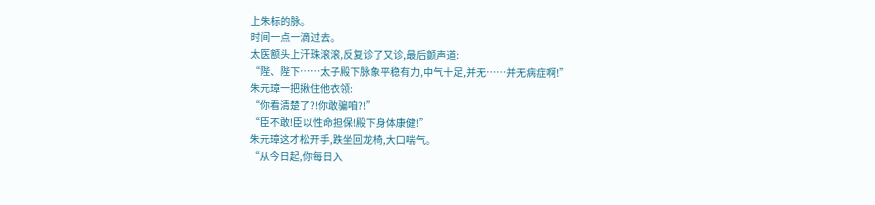上朱标的脉。
时间一点一滴过去。
太医额头上汗珠滚滚,反复诊了又诊,最后颤声道:
“陛、陛下……太子殿下脉象平稳有力,中气十足,并无……并无病症啊!”
朱元璋一把揪住他衣领:
“你看清楚了?!你敢骗咱?!”
“臣不敢!臣以性命担保!殿下身体康健!”
朱元璋这才松开手,跌坐回龙椅,大口喘气。
“从今日起,你每日入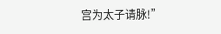宫为太子请脉!”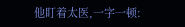他盯着太医,一字一顿: